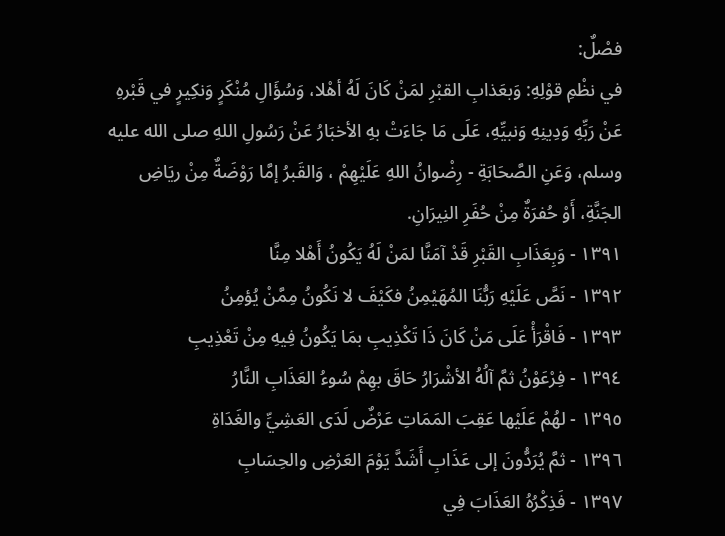فصْلٌ:
في نظْمِ قوْلِهِ: وَبعَذابِ القبْرِ لمَنْ كَانَ لَهُ أهْلا، وَسُؤَالِ مُنْكَرٍ وَنكِيرٍ في قَبْرهِ عَنْ رَبِّهِ وَدِينِهِ وَنبيِّهِ، عَلَى مَا جَاءَتْ بهِ الأخبَارُ عَنْ رَسُولِ اللهِ صلى الله عليه وسلم، وَعَنِ الصَّحَابَةِ - رِضْوانُ اللهِ عَلَيْهِمْ ، وَالقَبرُ إمَّا رَوْضَةٌ مِنْ ريَاضِ الجَنَّةِ، أَوْ حُفرَةٌ مِنْ حُفَرِ النِيرَانِ.
١٣٩١ - وَبِعَذَابِ القَبْرِ قَدْ آمَنَّا لمَنْ لَهُ يَكُونُ أَهْلا مِنَّا
١٣٩٢ - نَصَّ عَلَيْهِ رَبُّنَا المُهَيْمِنُ فكَيْفَ لا نَكُونُ مِمَّنْ يُؤمِنُ
١٣٩٣ - فَاقْرَأْ عَلَى مَنْ كَانَ ذَا تَكْذِيبِ بمَا يَكُونُ فِيهِ مِنْ تَعْذِيبِ
١٣٩٤ - فِرْعَوْنُ ثمَّ آلُهُ الأشْرَارُ حَاقَ بهِمْ سُوءُ العَذَابِ النَّارُ
١٣٩٥ - لهُمْ عَلَيْها عَقِبَ المَمَاتِ عَرْضٌ لَدَى العَشِيِّ والغَدَاةِ
١٣٩٦ - ثمَّ يُرَدُّونَ إلى عَذَابِ أَشَدَّ يَوْمَ العَرْضِ والحِسَابِ
١٣٩٧ - فَذِكْرُهُ العَذَابَ فِي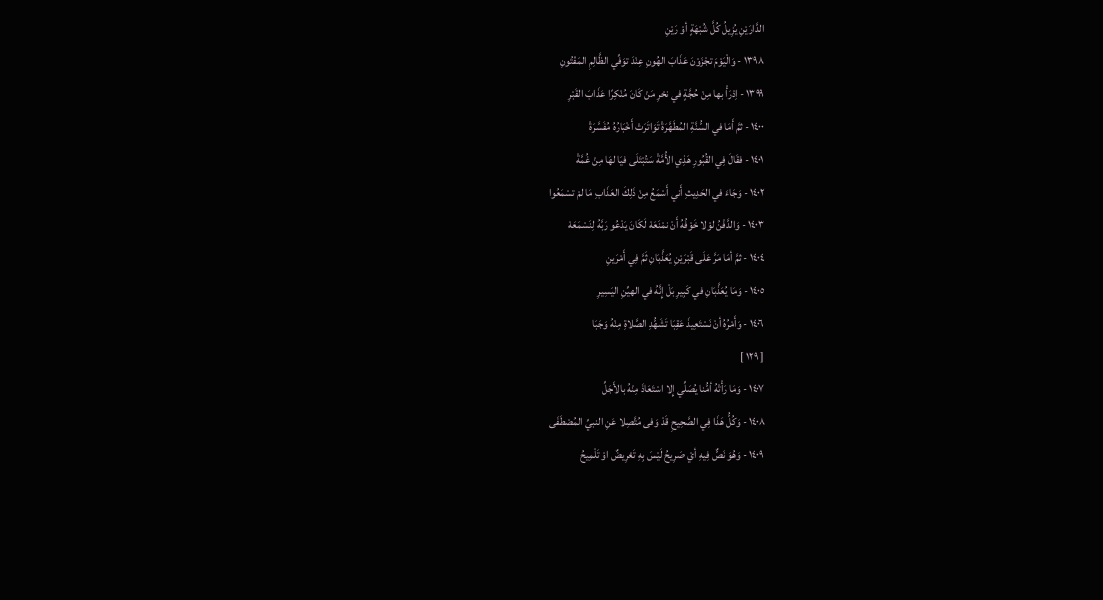الدَّارَيْنِ يُزِيلُ كُلَّ شُبْهَةٍ أوْ رَيْنِ
١٣٩٨ - وَالْيَوْمَ تجْزَوْنَ عَذَابَ الهُونِ عِنْدَ توَفِّي الظَّالِمِ المَفْتُونِ
١٣٩٩ - اِدْرَأْ بها مِنْ حُجَّةٍ في نحْرِ مَنْ كَانَ مُنْكِرًا عَذَابَ القَبْرِ
١٤٠٠ - ثمَّ أَمَا في السُّنَّةِ المُطَهَّرَةْ تَوَاتَرَتْ أَخْبَارُهُ مُفَسَّرَةْ
١٤٠١ - فقَالَ فِي القُبُورِ هَذِي الأُمَّةْ سَتُبْتَلَى فيَا لهَا مِنْ غُمَّةْ
١٤٠٢ - وَجَاءَ في الحَدِيثِ أَني أَسْمَعُ مِنْ ذَلِكَ العَذَابِ مَا لمْ تسْمَعُوا
١٤٠٣ - وَالدَّفْنُ لوْلا خَوْفُهُ أَنْ نمْنَعَهْ لَكَانَ يَدْعُو رَبَّهُ لِنَسْمَعَهْ
١٤٠٤ - ثمَّ أمَا مَرَّ عَلَى قَبْرَيْنِ يُعَذَّبَانِ ثَمَّ فِي أَمْرَينِ
١٤٠٥ - وَمَا يُعَذَّبَانِ في كَبِيرِ بَلْ إِنَّهُ في الهيِّنِ اليَسِيرِ
١٤٠٦ - وَأَمْرُهُ أنْ نَسْتَعِيذَ عَقِبَا تَشَهُّدِ الصَّلاةِ مِنْهُ وَجَبَا
[ ١٢٩ ]
١٤٠٧ - وَمَا رَأْتْهُ أمُّنا يُصَلِّي إِلا اسْتَعَاذَ مِنْهُ بالأَجَلِّ
١٤٠٨ - وَكُلُّ هَذَا فِي الصَّحِيحِ قَدْ وَفى مُتَّصِلا عَنِ النبيِّ المُصْطَفَى
١٤٠٩ - وَهُوَ نَصٌّ فِيهِ أيْ صَرِيحُ لَيْسَ بِهِ تَعْرِيضٌ اوْ تَلْمِيحُ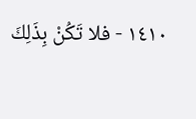١٤١٠ - فلا تَكُنْ بِذَلِكَ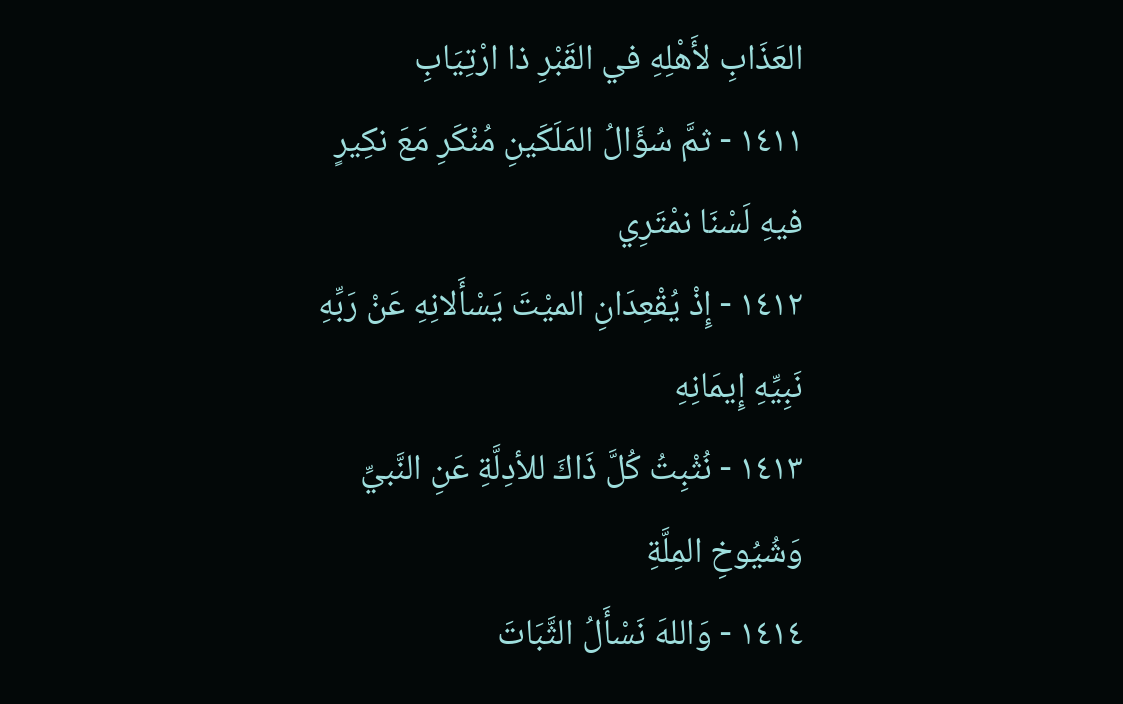العَذَابِ لأَهْلِهِ في القَبْرِ ذا ارْتِيَابِ
١٤١١ - ثمَّ سُؤَالُ المَلَكَينِ مُنْكَرِ مَعَ نكِيرٍ فيهِ لَسْنَا نمْتَرِي
١٤١٢ - إِذْ يُقْعِدَانِ الميْتَ يَسْأَلانِهِ عَنْ رَبِّهِ نَبِيِّهِ إِيمَانِهِ
١٤١٣ - نُثْبِتُ كُلَّ ذَاكَ للأدِلَّةِ عَنِ النَّبيِّ وَشُيُوخِ المِلَّةِ
١٤١٤ - وَاللهَ نَسْأَلُ الثَّبَاتَ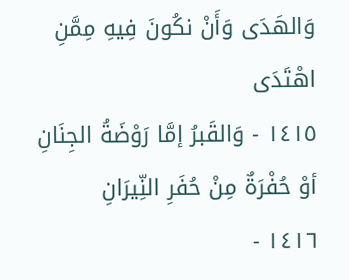وَالهَدَى وَأَنْ نكُونَ فِيهِ مِمَّنِ اهْتَدَى
١٤١٥ - وَالقَبرُ إمَّا رَوْضَةُ الجِنَانِ أوْ حُفْرَةٌ مِنْ حُفَرِ النِّيرَانِ
١٤١٦ -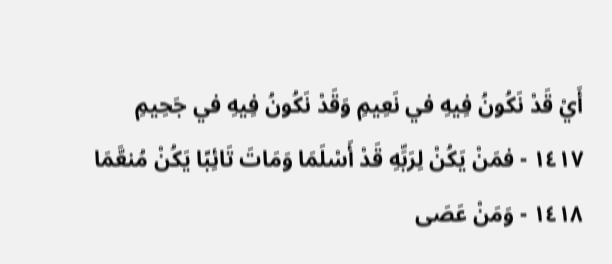أَيْ قَدْ نَكُونُ فِيهِ في نَعِيمِ وَقَدْ نَكُونُ فِيهِ في جَحِيمِ
١٤١٧ - فمَنْ يَكُنْ لِرَبِّهِ قَدْ أَسْلَمَا وَمَاتَ تَائِبًا يَكُنْ مُنعَّمَا
١٤١٨ - وَمَنْ عَصَى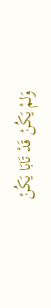وَلمْ يَكُنْ قَدْ تَابَا يَكُنْ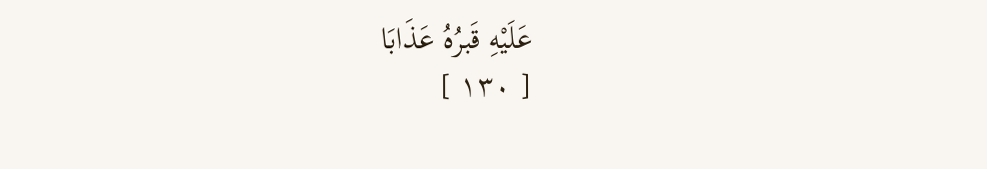عَلَيْهِ قَبرُهُ عَذَابَا
[ ١٣٠ ]